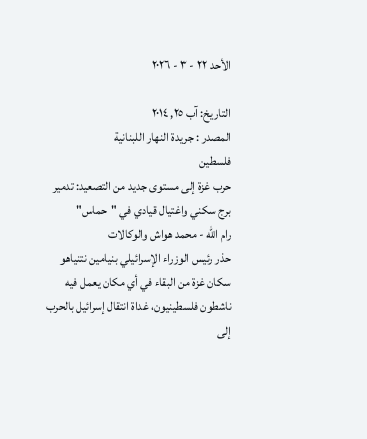الأحد ٢٢ - ٣ - ٢٠٢٦

التاريخ: آب ٢٥, ٢٠١٤
المصدر : جريدة النهار اللبنانية
فلسطين
حرب غزة إلى مستوى جديد من التصعيد: تدمير برج سكني واغتيال قيادي في "حماس"
رام الله - محمد هواش والوكالات
حذر رئيس الوزراء الإسرائيلي بنيامين نتنياهو سكان غزة من البقاء في أي مكان يعمل فيه ناشطون فلسطينيون، غداة انتقال إسرائيل بالحرب إلى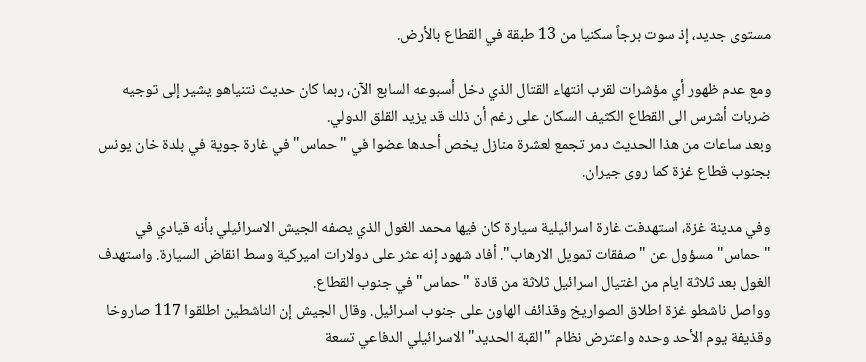مستوى جديد، إذ سوت برجاً سكنيا من 13 طبقة في القطاع بالأرض.

ومع عدم ظهور أي مؤشرات لقرب انتهاء القتال الذي دخل أسبوعه السابع الآن، ربما كان حديث نتنياهو يشير إلى توجيه ضربات أشرس الى القطاع الكثيف السكان على رغم أن ذلك قد يزيد القلق الدولي.
وبعد ساعات من هذا الحديث دمر تجمع لعشرة منازل يخص أحدها عضوا في "حماس" في غارة جوية في بلدة خان يونس بجنوب قطاع غزة كما روى جيران.

وفي مدينة غزة، استهدفت غارة اسرائيلية سيارة كان فيها محمد الغول الذي يصفه الجيش الاسرائيلي بأنه قيادي في "حماس" مسؤول عن "صفقات تمويل الارهاب". أفاد شهود إنه عثر على دولارات اميركية وسط انقاض السيارة. واستهدف الغول بعد ثلاثة ايام من اغتيال اسرائيل ثلاثة من قادة "حماس" في جنوب القطاع.
وواصل ناشطو غزة اطلاق الصواريخ وقذائف الهاون على جنوب اسرائيل. وقال الجيش إن الناشطين اطلقوا 117 صاروخا وقذيفة يوم الأحد وحده واعترض نظام "القبة الحديد" الاسرائيلي الدفاعي تسعة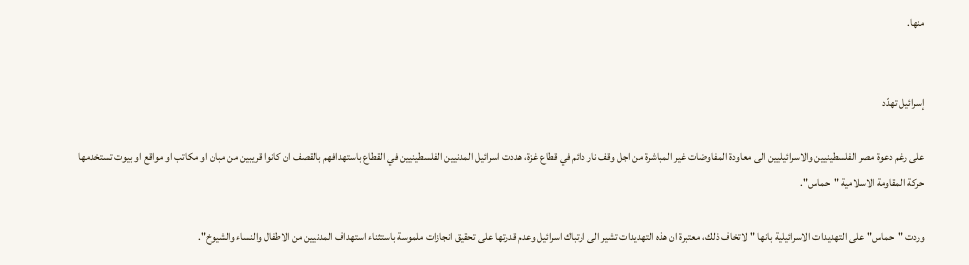منها.


إسرائيل تهدّد

على رغم دعوة مصر الفلسطينيين والاسرائيليين الى معاودة المفاوضات غير المباشرة من اجل وقف نار دائم في قطاع غزة، هددت اسرائيل المدنيين الفلسطينيين في القطاع باستهدافهم بالقصف ان كانوا قريبين من مبان او مكاتب او مواقع او بيوت تستخدمها حركة المقاومة الاسلامية "حماس".

وردت "حماس" على التهديدات الاسرائيلية بانها "لاتخاف ذلك، معتبرة ان هذه التهديدات تشير الى ارتباك اسرائيل وعدم قدرتها على تحقيق انجازات ملموسة باستثناء استهداف المدنيين من الاطفال والنساء والشيوخ".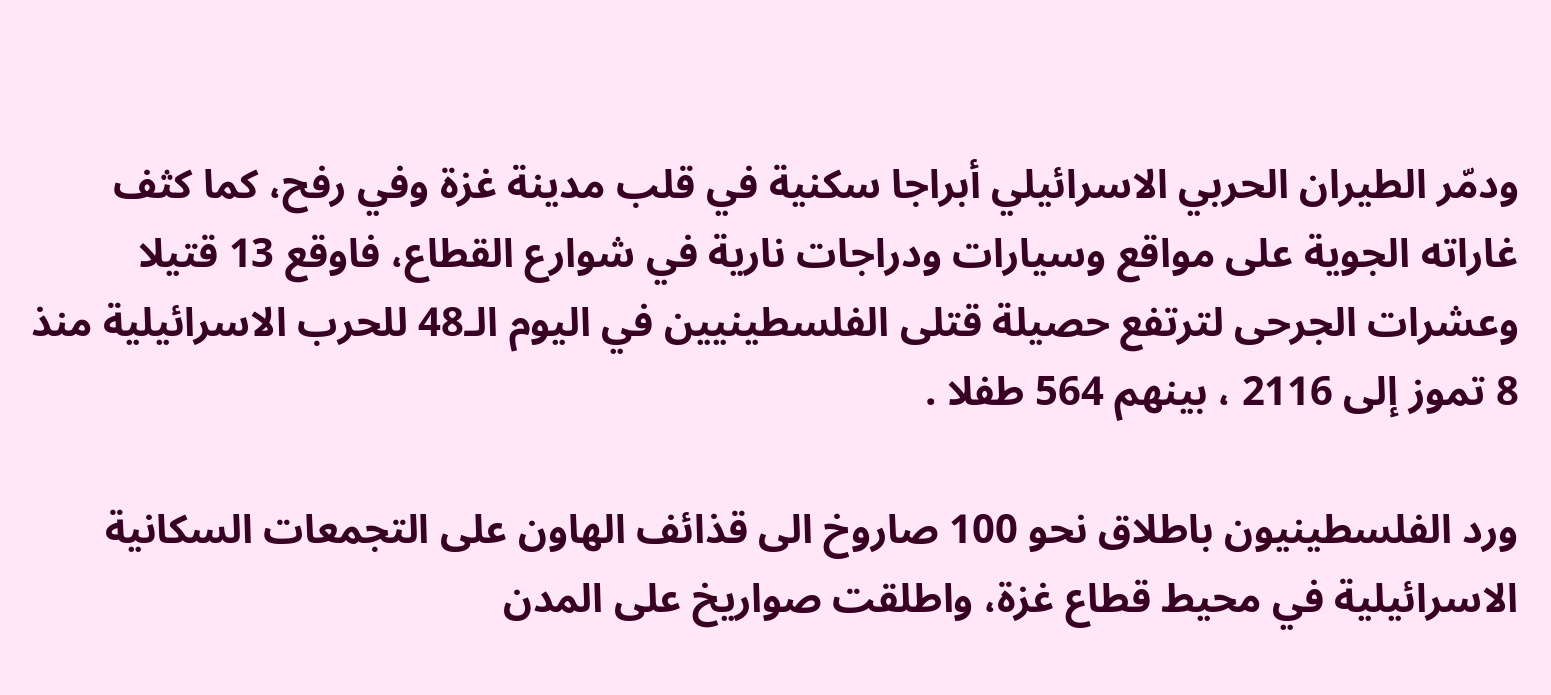ودمّر الطيران الحربي الاسرائيلي أبراجا سكنية في قلب مدينة غزة وفي رفح، كما كثف غاراته الجوية على مواقع وسيارات ودراجات نارية في شوارع القطاع، فاوقع 13 قتيلا وعشرات الجرحى لترتفع حصيلة قتلى الفلسطينيين في اليوم الـ48 للحرب الاسرائيلية منذ 8 تموز إلى 2116 ، بينهم 564 طفلا .

ورد الفلسطينيون باطلاق نحو 100 صاروخ الى قذائف الهاون على التجمعات السكانية الاسرائيلية في محيط قطاع غزة، واطلقت صواريخ على المدن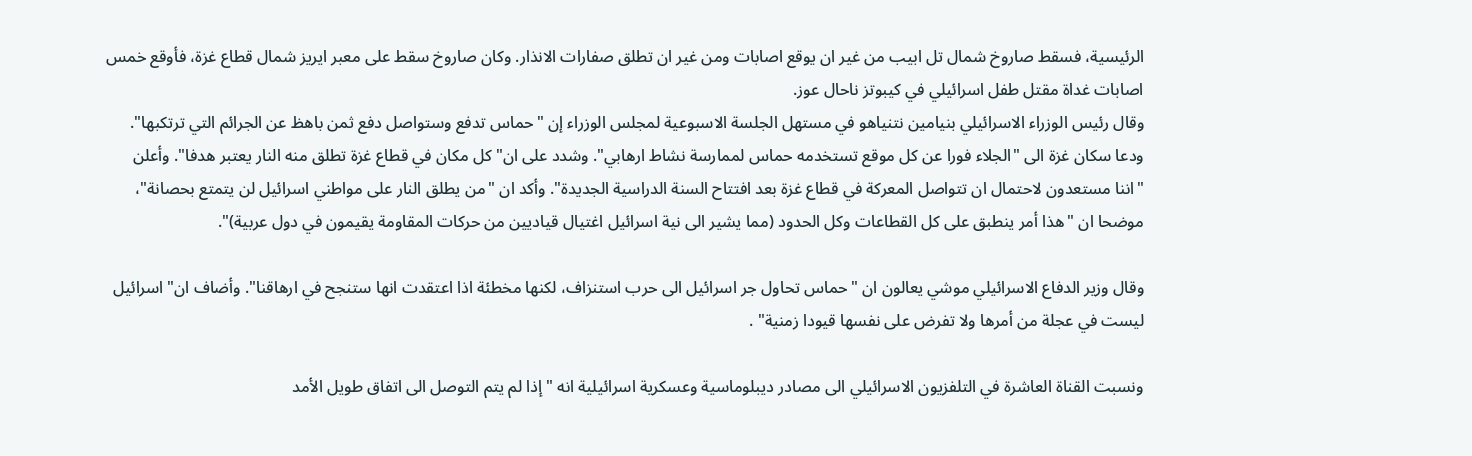الرئيسية، فسقط صاروخ شمال تل ابيب من غير ان يوقع اصابات ومن غير ان تطلق صفارات الانذار. وكان صاروخ سقط على معبر ايريز شمال قطاع غزة، فأوقع خمس اصابات غداة مقتل طفل اسرائيلي في كيبوتز ناحال عوز.
وقال رئيس الوزراء الاسرائيلي بنيامين نتنياهو في مستهل الجلسة الاسبوعية لمجلس الوزراء إن "حماس تدفع وستواصل دفع ثمن باهظ عن الجرائم التي ترتكبها". ودعا سكان غزة الى "الجلاء فورا عن كل موقع تستخدمه حماس لممارسة نشاط ارهابي". وشدد على ان" كل مكان في قطاع غزة تطلق منه النار يعتبر هدفا". وأعلن "اننا مستعدون لاحتمال ان تتواصل المعركة في قطاع غزة بعد افتتاح السنة الدراسية الجديدة". وأكد ان "من يطلق النار على مواطني اسرائيل لن يتمتع بحصانة"، موضحا ان "هذا أمر ينطبق على كل القطاعات وكل الحدود (مما يشير الى نية اسرائيل اغتيال قياديين من حركات المقاومة يقيمون في دول عربية)".

وقال وزير الدفاع الاسرائيلي موشي يعالون ان "حماس تحاول جر اسرائيل الى حرب استنزاف، لكنها مخطئة اذا اعتقدت انها ستنجح في ارهاقنا". وأضاف ان" اسرائيل ليست في عجلة من أمرها ولا تفرض على نفسها قيودا زمنية" .

ونسبت القناة العاشرة في التلفزيون الاسرائيلي الى مصادر ديبلوماسية وعسكرية اسرائيلية انه " إذا لم يتم التوصل الى اتفاق طويل الأمد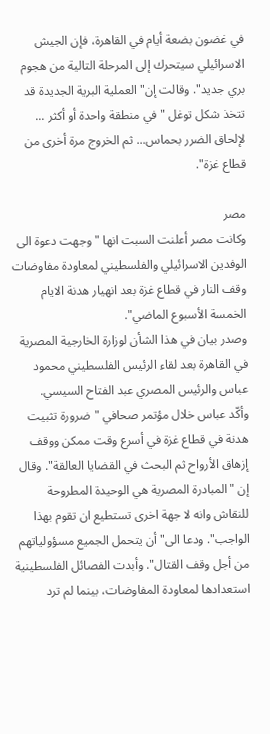في غضون بضعة أيام في القاهرة، فإن الجيش الاسرائيلي سيتحرك إلى المرحلة التالية من هجوم بري جديد". وقالت إن" العملية البرية الجديدة قد تتخذ شكل توغل "في منطقة واحدة أو أكثر ... لإلحاق الضرر بحماس... ثم الخروج مرة أخرى من قطاع غزة".

مصر
وكانت مصر أعلنت السبت انها "وجهت دعوة الى الوفدين الاسرائيلي والفلسطيني لمعاودة مفاوضات وقف النار في قطاع غزة بعد انهيار هدنة الايام الخمسة الأسبوع الماضي".
وصدر بيان في هذا الشأن لوزارة الخارجية المصرية في القاهرة بعد لقاء الرئيس الفلسطيني محمود عباس والرئيس المصري عبد الفتاح السيسي.
وأكّد عباس خلال مؤتمر صحافي "ضرورة تثبيت هدنة في قطاع غزة في أسرع وقت ممكن ووقف إزهاق الأرواح ثم البحث في القضايا العالقة". وقال إن "المبادرة المصرية هي الوحيدة المطروحة للنقاش وانه لا جهة اخرى تستطيع ان تقوم بهذا الواجب". ودعا الى"أن يتحمل الجميع مسؤولياتهم من أجل وقف القتال". وأبدت الفصائل الفلسطينية استعدادها لمعاودة المفاوضات، بينما لم ترد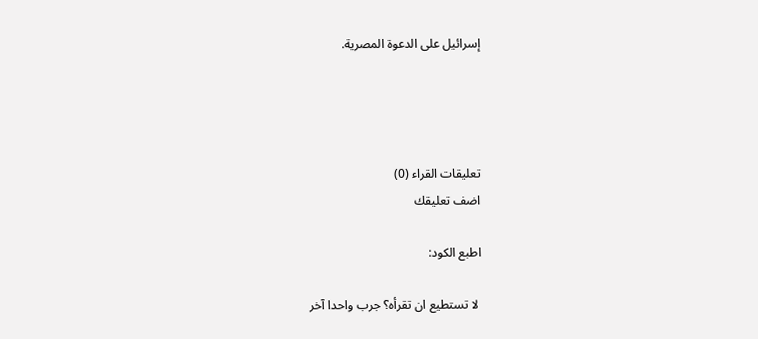إسرائيل على الدعوة المصرية.




تعليقات القراء (0)
اضف تعليقك

اطبع الكود:

 لا تستطيع ان تقرأه؟ جرب واحدا آخر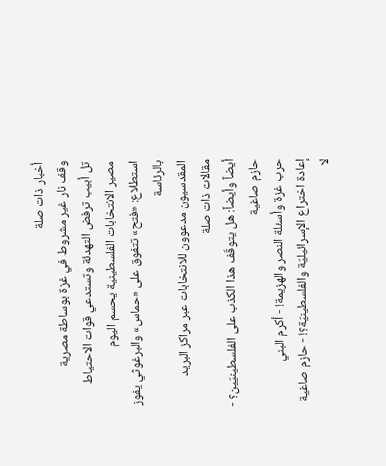أخبار ذات صلة
وقف نار غير مشروط في غزة بوساطة مصرية
تل أبيب ترفض التهدئة وتستدعي قوات الاحتياط
مصير الانتخابات الفلسطينية يحسم اليوم
استطلاع: «فتح» تتفوق على «حماس» والبرغوثي يفوز بالرئاسة
المقدسيون مدعوون للانتخابات عبر مراكز البريد
مقالات ذات صلة
أيضاً وأيضاً: هل يتوقّف هذا الكذب على الفلسطينيّين؟ - حازم صاغية
حرب غزة وأسئلة النصر والهزيمة! - أكرم البني
إعادة اختراع الإسرائيليّة والفلسطينيّة؟! - حازم صاغية
لا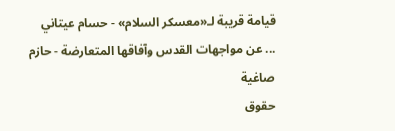قيامة قريبة لـ«معسكر السلام» - حسام عيتاني
... عن مواجهات القدس وآفاقها المتعارضة - حازم صاغية
حقوق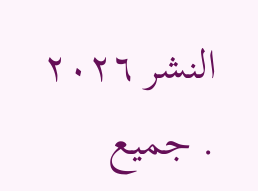النشر ٢٠٢٦ . جميع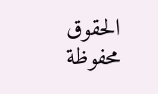الحقوق محفوظة